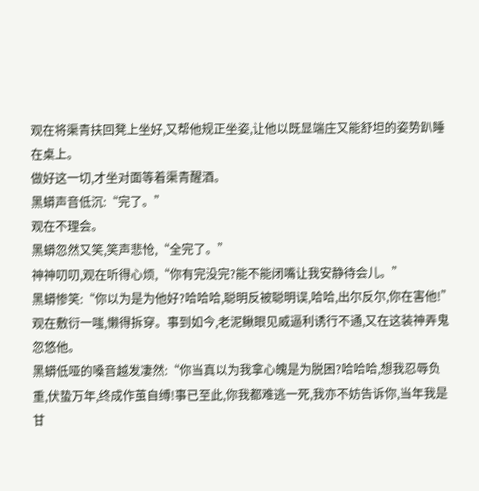观在将渠青扶回凳上坐好,又帮他规正坐姿,让他以既显端庄又能舒坦的姿势趴睡在桌上。
做好这一切,才坐对面等着渠青醒酒。
黑蟒声音低沉:“完了。”
观在不理会。
黑蟒忽然又笑,笑声悲怆,“全完了。”
神神叨叨,观在听得心烦,“你有完没完?能不能闭嘴让我安静待会儿。”
黑蟒惨笑:“你以为是为他好?哈哈哈,聪明反被聪明误,哈哈,出尔反尔,你在害他!”
观在敷衍一嗤,懒得拆穿。事到如今,老泥鳅眼见威逼利诱行不通,又在这装神弄鬼忽悠他。
黑蟒低哑的嗓音越发凄然:“你当真以为我拿心魄是为脱困?哈哈哈,想我忍辱负重,伏蛰万年,终成作茧自缚!事已至此,你我都难逃一死,我亦不妨告诉你,当年我是甘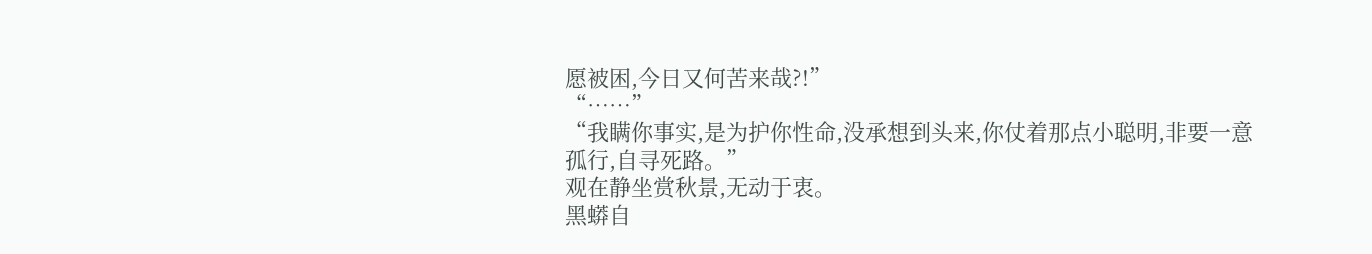愿被困,今日又何苦来哉?!”
“……”
“我瞒你事实,是为护你性命,没承想到头来,你仗着那点小聪明,非要一意孤行,自寻死路。”
观在静坐赏秋景,无动于衷。
黑蟒自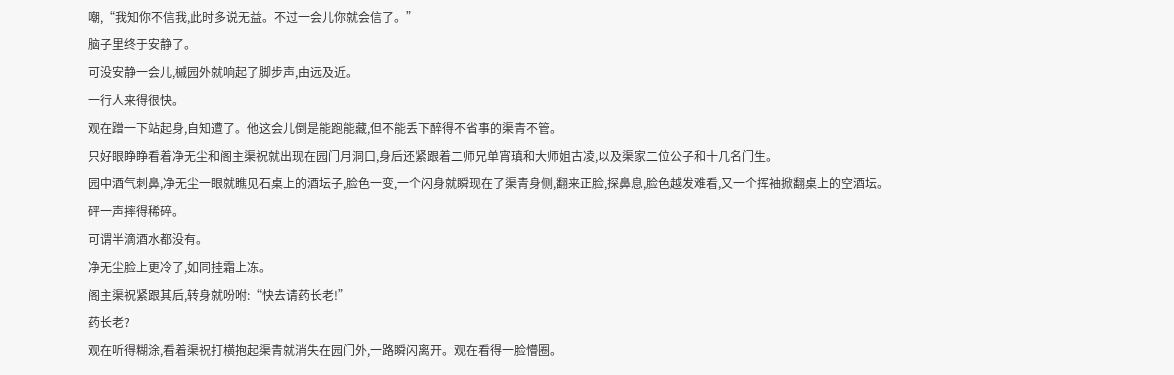嘲,“我知你不信我,此时多说无益。不过一会儿你就会信了。”
脑子里终于安静了。
可没安静一会儿,槭园外就响起了脚步声,由远及近。
一行人来得很快。
观在蹭一下站起身,自知遭了。他这会儿倒是能跑能藏,但不能丢下醉得不省事的渠青不管。
只好眼睁睁看着净无尘和阁主渠祝就出现在园门月洞口,身后还紧跟着二师兄单宵瑱和大师姐古凌,以及渠家二位公子和十几名门生。
园中酒气刺鼻,净无尘一眼就瞧见石桌上的酒坛子,脸色一变,一个闪身就瞬现在了渠青身侧,翻来正脸,探鼻息,脸色越发难看,又一个挥袖掀翻桌上的空酒坛。
砰一声摔得稀碎。
可谓半滴酒水都没有。
净无尘脸上更冷了,如同挂霜上冻。
阁主渠祝紧跟其后,转身就吩咐:“快去请药长老!”
药长老?
观在听得糊涂,看着渠祝打横抱起渠青就消失在园门外,一路瞬闪离开。观在看得一脸懵圈。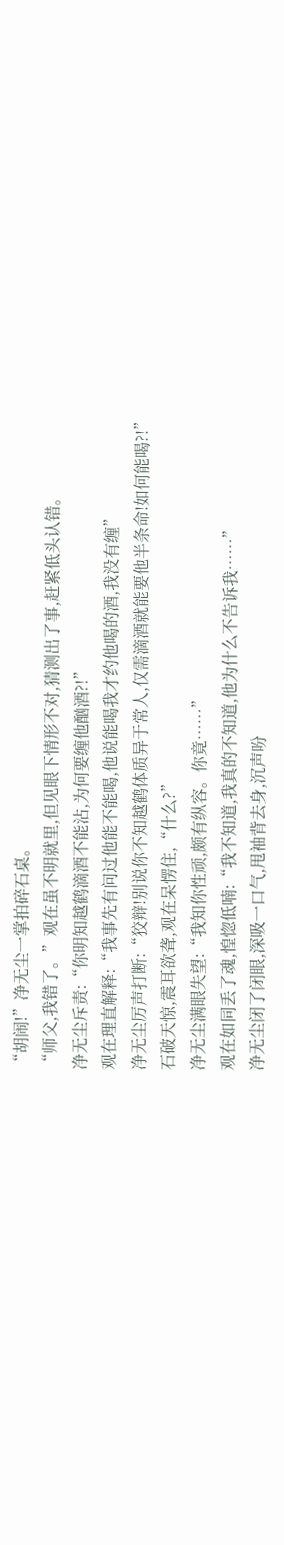“胡闹!”净无尘一掌拍碎石桌。
“师父,我错了。”观在虽不明就里,但见眼下情形不对,猜测出了事,赶紧低头认错。
净无尘斥责:“你明知越鹤滴酒不能沾,为何要缠他酗酒?!”
观在理直解释:“我事先有问过他能不能喝,他说能喝我才约他喝的酒,我没有缠”
净无尘厉声打断:“狡辩!别说你不知越鹤体质异于常人,仅需滴酒就能要他半条命!如何能喝?!”
石破天惊,震耳欲聋,观在呆愣住,“什么?”
净无尘满眼失望:“我知你性顽,颇有纵容。你竟……”
观在如同丢了魂,惶惚低喃:“我不知道,我真的不知道,他为什么不告诉我……”
净无尘闭了闭眼,深吸一口气,甩袖背去身,沉声吩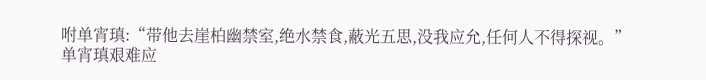咐单宵瑱:“带他去崖柏幽禁室,绝水禁食,蔽光五思,没我应允,任何人不得探视。”
单宵瑱艰难应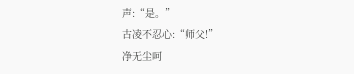声:“是。”
古凌不忍心:“师父!”
净无尘呵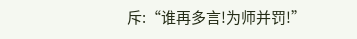斥:“谁再多言!为师并罚!”